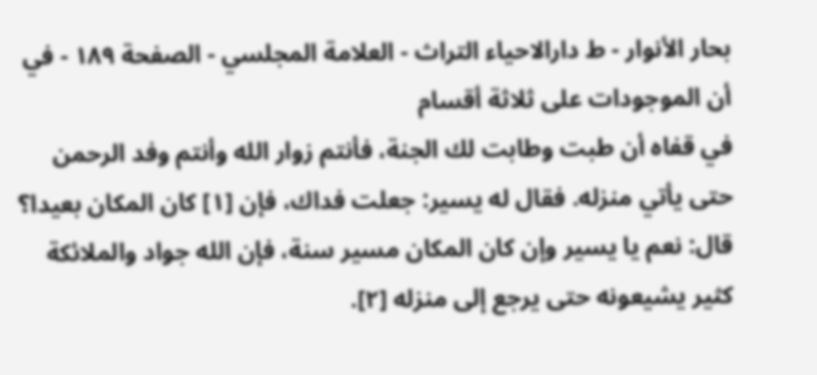بحار الأنوار - ط دارالاحیاء التراث - العلامة المجلسي - الصفحة ١٨٩ - في أن الموجودات على ثلاثة أقسام
في قفاه أن طبت وطابت لك الجنة، فأنتم زوار الله وأنتم وفد الرحمن حتى يأتي منزله. فقال له يسير: جعلت فداك، فإن [١] كان المكان بعيدا؟ قال: نعم يا يسير وإن كان المكان مسير سنة، فإن الله جواد والملائكة كثير يشيعونه حتى يرجع إلى منزله [٢].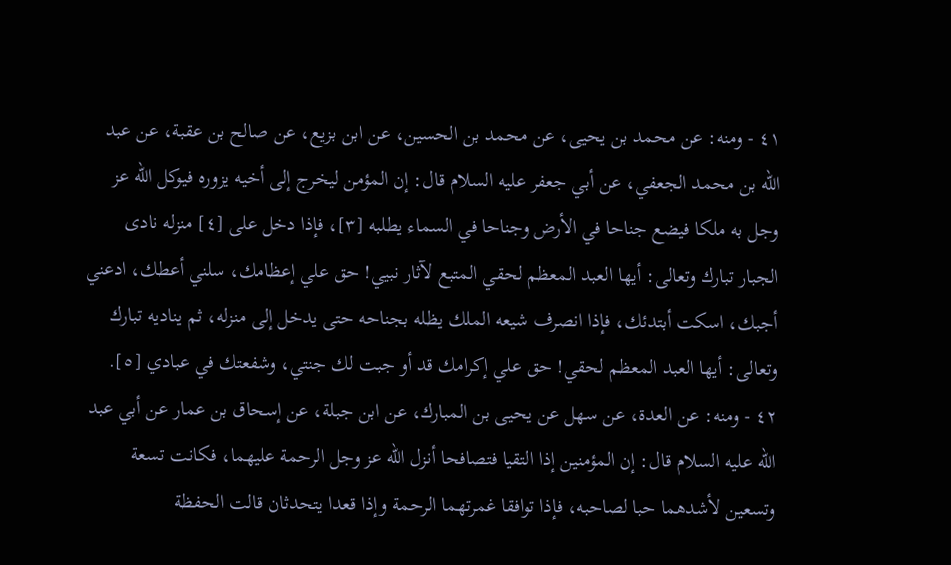٤١ - ومنه: عن محمد بن يحيى، عن محمد بن الحسين، عن ابن بزيع، عن صالح بن عقبة، عن عبد الله بن محمد الجعفي، عن أبي جعفر عليه السلام قال: إن المؤمن ليخرج إلى أخيه يزوره فيوكل الله عز وجل به ملكا فيضع جناحا في الأرض وجناحا في السماء يطلبه [٣]، فإذا دخل على [٤] منزله نادى الجبار تبارك وتعالى: أيها العبد المعظم لحقي المتبع لآثار نبيي! حق علي إعظامك، سلني أعطك، ادعني أجبك، اسكت أبتدئك، فإذا انصرف شيعه الملك يظله بجناحه حتى يدخل إلى منزله، ثم يناديه تبارك وتعالى: أيها العبد المعظم لحقي! حق علي إكرامك قد أو جبت لك جنتي، وشفعتك في عبادي [٥].
٤٢ - ومنه: عن العدة، عن سهل عن يحيى بن المبارك، عن ابن جبلة، عن إسحاق بن عمار عن أبي عبد الله عليه السلام قال: إن المؤمنين إذا التقيا فتصافحا أنزل الله عز وجل الرحمة عليهما، فكانت تسعة وتسعين لأشدهما حبا لصاحبه، فإذا توافقا غمرتهما الرحمة وإذا قعدا يتحدثان قالت الحفظة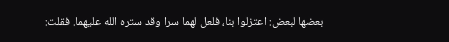بعضها لبعض: اعتزلوا بنا، فلعل لهما سرا وقد ستره الله عليهما. فقلت: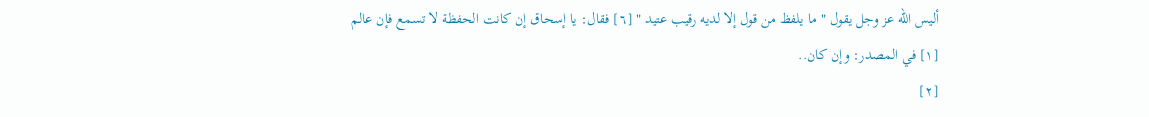أليس الله عز وجل يقول " ما يلفظ من قول إلا لديه رقيب عتيد " [٦] فقال: يا إسحاق إن كانت الحفظة لا تسمع فإن عالم
[١] في المصدر: وإن كان..
[٢]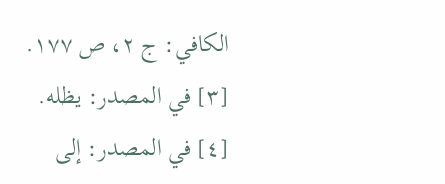الكافي: ج ٢، ص ١٧٧.
[٣] في المصدر: يظله.
[٤] في المصدر: إلى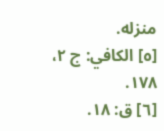منزله.
[٥] الكافي: ج ٢، ١٧٨.
[٦] ق: ١٨.